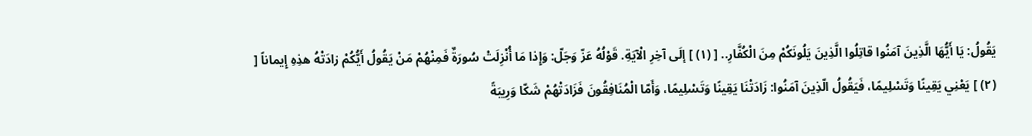يَقُولُ: يَا أَيُّهَا الَّذِينَ آمَنُوا قاتِلُوا الَّذِينَ يَلُونَكُمْ مِنَ الْكُفَّارِ.. [ (١) ] إلَى آخِرِ الْآيَةِ. قَوْلُهُ عَزّ وَجَلّ: وَإِذا مَا أُنْزِلَتْ سُورَةٌ فَمِنْهُمْ مَنْ يَقُولُ أَيُّكُمْ زادَتْهُ هذِهِ إِيماناً [ (٢) ] يَعْنِي يَقِينًا وَتَسْلِيمًا، فَيَقُولُ الّذِينَ آمَنُوا: زَادَتْنَا يَقِينًا وَتَسْلِيمًا، وَأَمّا الْمُنَافِقُونَ فَزَادَتْهُمْ شَكّا وَرِيبَةً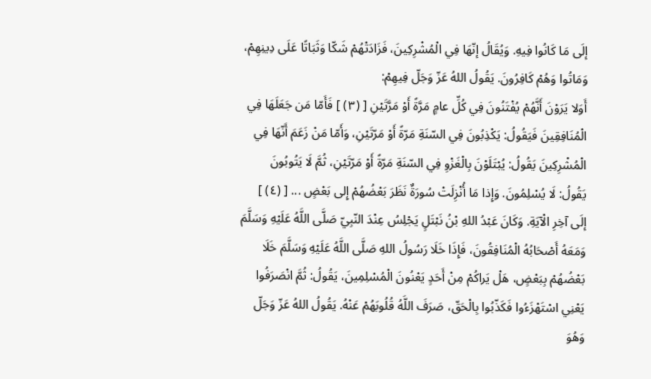إلَى مَا كَانُوا فِيهِ. وَيُقَالُ إنّهَا فِي الْمُشْرِكِينَ، فَزَادَتْهُمْ شَكّا وَثَبَاتًا عَلَى دِينِهِمْ، وَمَاتُوا وَهُمْ كَافِرُونَ. يَقُولُ اللهُ عَزّ وَجَلّ فِيهِمْ:
أَوَلا يَرَوْنَ أَنَّهُمْ يُفْتَنُونَ فِي كُلِّ عامٍ مَرَّةً أَوْ مَرَّتَيْنِ [ (٣) ] فَأَمّا مَن جَعَلَهَا فِي الْمُنَافِقِينَ فَيَقُولُ: يَكْذِبُونَ فِي السّنَةِ مَرّةً أَوْ مَرّتَيْنِ، وَأَمّا مَنْ زَعَمَ أَنّهَا فِي الْمُشْرِكِينَ يَقُولُ: يُبْتَلَوْنَ بِالْغَزْوِ فِي السّنَةِ مَرّةً أَوْ مَرّتَيْنِ، ثُمَّ لَا يَتُوبُونَ يَقُولُ: لَا يُسْلِمُونَ. وَإِذا مَا أُنْزِلَتْ سُورَةٌ نَظَرَ بَعْضُهُمْ إِلى بَعْضٍ ... [ (٤) ]
إلَى آخِرِ الْآيَةِ. وَكَانَ عَبْدُ اللهِ بْنُ نَبْتَلٍ يَجْلِسُ عِنْدَ النّبِيّ صَلَّى اللَّهُ عَلَيْهِ وَسَلَّمَ وَمَعَهُ أَصْحَابُهُ الْمُنَافِقُونَ، فَإِذَا خَلَا رَسُولُ اللهِ صَلَّى اللَّهُ عَلَيْهِ وَسَلَّمَ خَلَا بَعْضُهُمْ بِبَعْضٍ، هَلْ يَراكُمْ مِنْ أَحَدٍ يَعْنُونَ الْمُسْلِمِينَ، يَقُولُ: ثُمَّ انْصَرَفُوا يَعْنِي اسْتَهْزَءُوا فَكَذّبُوا بِالْحَقّ، صَرَفَ اللَّهُ قُلُوبَهُمْ عَنْهُ. يَقُولُ اللهُ عَزّ وَجَلّ وَهُوَ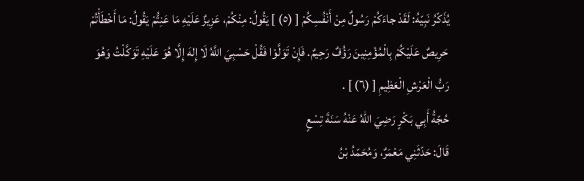يُذَكّرُ نَبِيّهُ: لَقَدْ جاءَكُمْ رَسُولٌ مِنْ أَنْفُسِكُمْ [ (٥) ] يَقُولُ: مِنْكُمْ، عَزِيزٌ عَلَيْهِ مَا عَنِتُّمْ يَقُولُ: مَا أَخْطَأْتُمْ حَرِيصٌ عَلَيْكُمْ بِالْمُؤْمِنِينَ رَؤُفٌ رَحِيمٌ. فَإِنْ تَوَلَّوْا فَقُلْ حَسْبِيَ اللَّهُ لَا إِلهَ إِلَّا هُوَ عَلَيْهِ تَوَكَّلْتُ وَهُوَ رَبُّ الْعَرْشِ الْعَظِيمِ [ (٦) ] .
حُجّةُ أَبِي بَكْرٍ رَضِيَ اللهُ عَنْهُ سَنَةَ تِسْعٍ
قَالَ: حَدّثَنِي مَعْمَرٌ، وَمُحَمّدُ بْنُ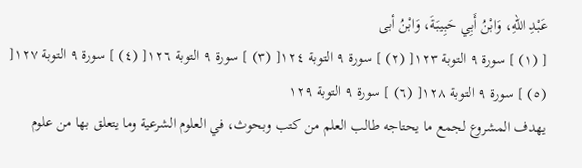عَبْدِ اللهِ، وَابْنُ أَبِي حَبِيبَةَ، وَابْنُ أبى
[ (١) ] سورة ٩ التوبة ١٢٣[ (٢) ] سورة ٩ التوبة ١٢٤[ (٣) ] سورة ٩ التوبة ١٢٦[ (٤) ] سورة ٩ التوبة ١٢٧[ (٥) ] سورة ٩ التوبة ١٢٨[ (٦) ] سورة ٩ التوبة ١٢٩
يهدف المشروع لجمع ما يحتاجه طالب العلم من كتب وبحوث، في العلوم الشرعية وما يتعلق بها من علوم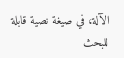الآلة، في صيغة نصية قابلة للبحث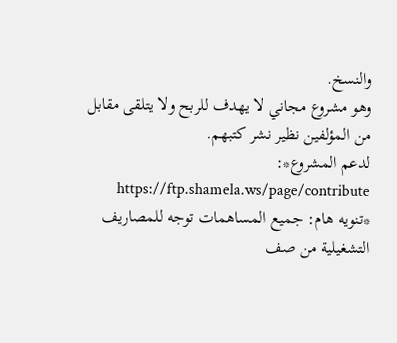والنسخ.
وهو مشروع مجاني لا يهدف للربح ولا يتلقى مقابل من المؤلفين نظير نشر كتبهم.
لدعم المشروع*: https://ftp.shamela.ws/page/contribute
*تنويه هام: جميع المساهمات توجه للمصاريف التشغيلية من صف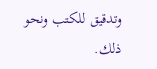وتدقيق للكتب ونحو ذلك.